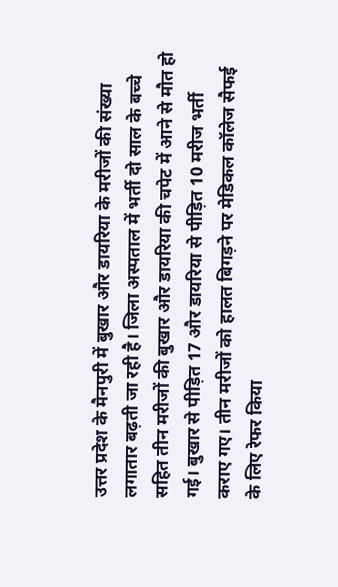उत्तर प्रदेश के मैनपुरी में बुखार और डायरिया के मरीजों की संख्या लगातार बढ़ती जा रही है। जिला अस्पताल में भर्ती दो साल के बच्चे सहित तीन मरीजों की बुखार और डायरिया की चपेट में आने से मौत हो गई। बुखार से पीड़ित 17 और डायरिया से पीड़ित 10 मरीज भर्ती कराए गए। तीन मरीजों को हालत बिगड़ने पर मेडिकल कॉलेज सैफई के लिए रेफर किया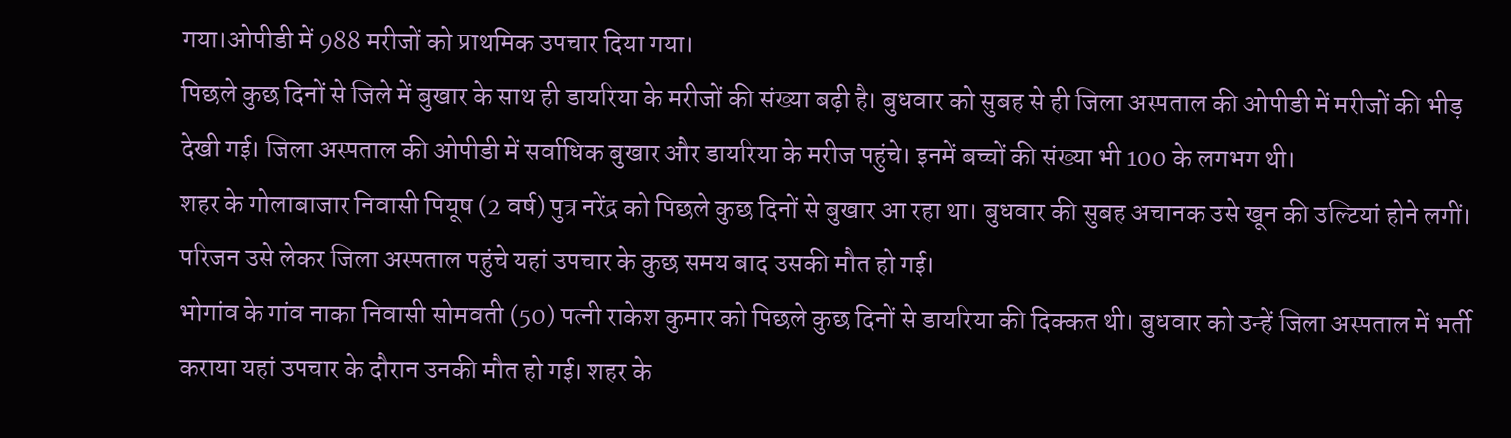गया।ओपीडी में 988 मरीजों को प्राथमिक उपचार दिया गया।
पिछले कुछ दिनों से जिले में बुखार के साथ ही डायरिया के मरीजों की संख्या बढ़ी है। बुधवार को सुबह से ही जिला अस्पताल की ओपीडी में मरीजों की भीड़ देखी गई। जिला अस्पताल की ओपीडी में सर्वाधिक बुखार और डायरिया के मरीज पहुंचे। इनमें बच्चों की संख्या भी 100 के लगभग थी।
शहर के गोलाबाजार निवासी पियूष (2 वर्ष) पुत्र नरेंद्र को पिछले कुछ दिनों से बुखार आ रहा था। बुधवार की सुबह अचानक उसे खून की उल्टियां होने लगीं। परिजन उसे लेकर जिला अस्पताल पहुंचे यहां उपचार के कुछ समय बाद उसकी मौत हो गई।
भोगांव के गांव नाका निवासी सोमवती (50) पत्नी राकेश कुमार को पिछले कुछ दिनों से डायरिया की दिक्कत थी। बुधवार को उन्हें जिला अस्पताल में भर्ती कराया यहां उपचार के दौरान उनकी मौत हो गई। शहर के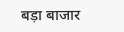बड़ा बाजार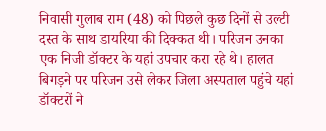निवासी गुलाब राम (48) को पिछले कुछ दिनों से उल्टी दस्त के साथ डायरिया की दिक्कत थी। परिजन उनका एक निजी डॉक्टर के यहां उपचार करा रहे थे। हालत बिगड़ने पर परिजन उसे लेकर जिला अस्पताल पहुंचे यहां डॉक्टरों ने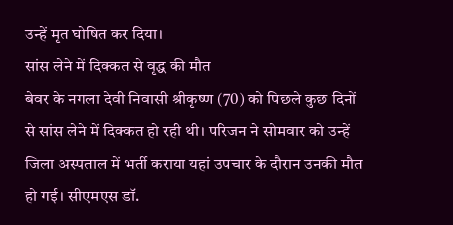उन्हें मृत घोषित कर दिया।
सांस लेने में दिक्कत से वृद्ध की मौत
बेवर के नगला देवी निवासी श्रीकृष्ण (70) को पिछले कुछ दिनों से सांस लेने में दिक्कत हो रही थी। परिजन ने सोमवार को उन्हें जिला अस्पताल में भर्ती कराया यहां उपचार के दौरान उनकी मौत हो गई। सीएमएस डॉ.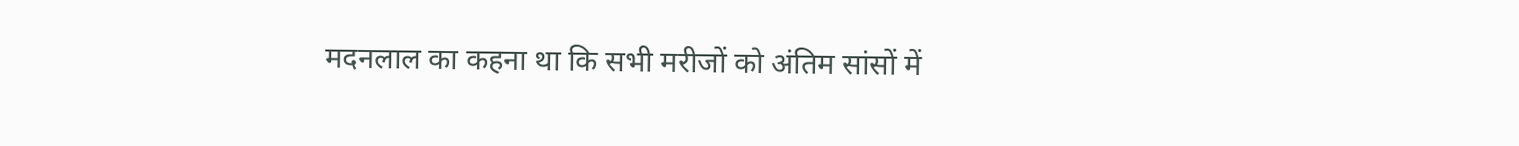मदनलाल का कहना था कि सभी मरीजों को अंतिम सांसों में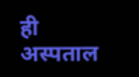ही अस्पताल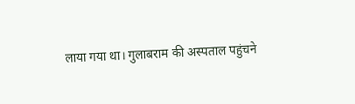लाया गया था। गुलाबराम की अस्पताल पहुंचने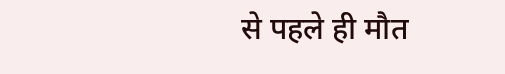से पहले ही मौत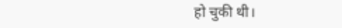हो चुकी थी।